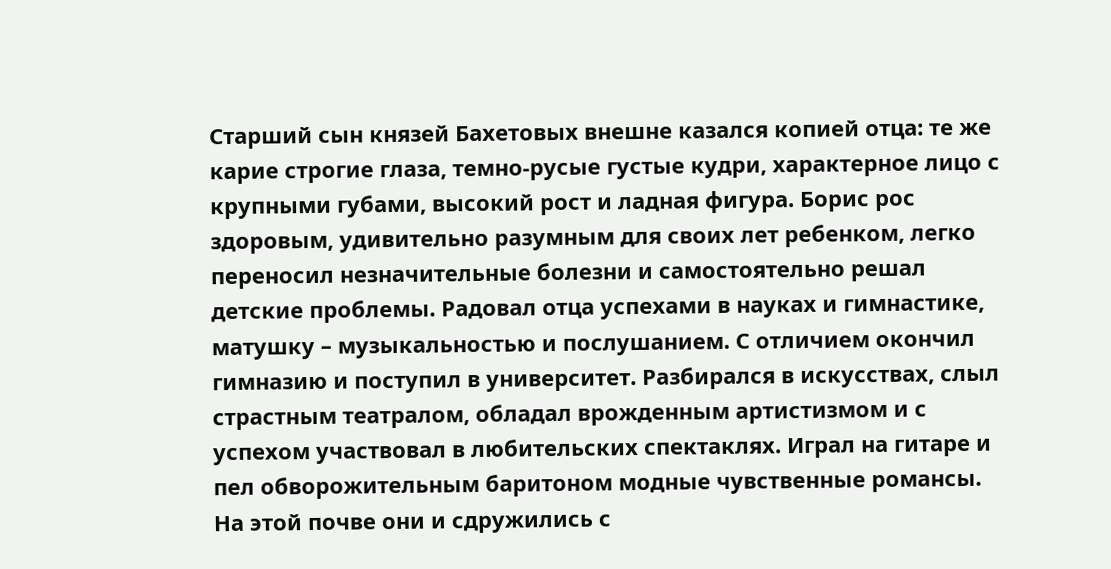Старший сын князей Бахетовых внешне казался копией отца: те же карие строгие глаза, темно-русые густые кудри, характерное лицо с крупными губами, высокий рост и ладная фигура. Борис рос здоровым, удивительно разумным для своих лет ребенком, легко переносил незначительные болезни и самостоятельно решал детские проблемы. Радовал отца успехами в науках и гимнастике, матушку – музыкальностью и послушанием. С отличием окончил гимназию и поступил в университет. Разбирался в искусствах, слыл страстным театралом, обладал врожденным артистизмом и с успехом участвовал в любительских спектаклях. Играл на гитаре и пел обворожительным баритоном модные чувственные романсы. На этой почве они и сдружились с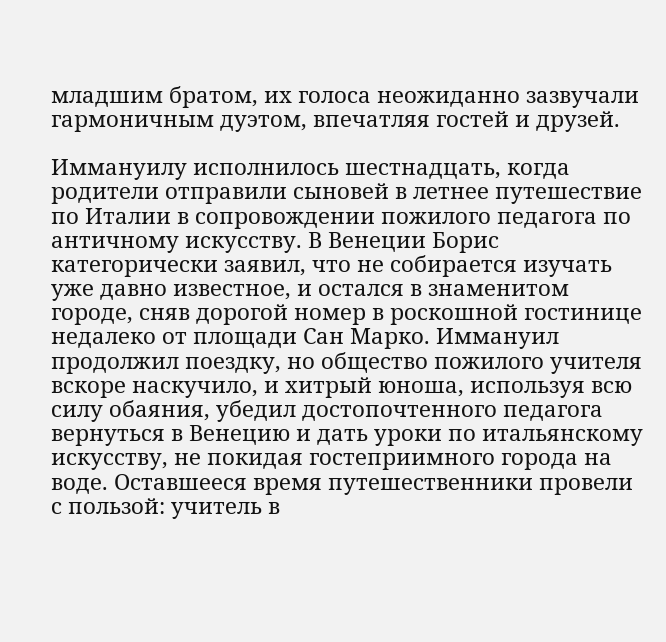младшим братом, их голоса неожиданно зазвучали гармоничным дуэтом, впечатляя гостей и друзей.

Иммануилу исполнилось шестнадцать, когда родители отправили сыновей в летнее путешествие по Италии в сопровождении пожилого педагога по античному искусству. В Венеции Борис категорически заявил, что не собирается изучать уже давно известное, и остался в знаменитом городе, сняв дорогой номер в роскошной гостинице недалеко от площади Сан Марко. Иммануил продолжил поездку, но общество пожилого учителя вскоре наскучило, и хитрый юноша, используя всю силу обаяния, убедил достопочтенного педагога вернуться в Венецию и дать уроки по итальянскому искусству, не покидая гостеприимного города на воде. Оставшееся время путешественники провели с пользой: учитель в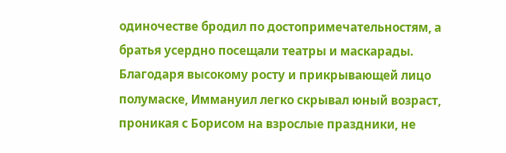одиночестве бродил по достопримечательностям, а братья усердно посещали театры и маскарады. Благодаря высокому росту и прикрывающей лицо полумаске, Иммануил легко скрывал юный возраст, проникая с Борисом на взрослые праздники, не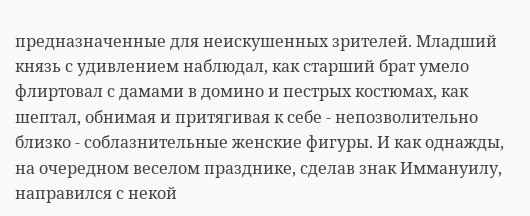предназначенные для неискушенных зрителей. Младший князь с удивлением наблюдал, как старший брат умело флиртовал с дамами в домино и пестрых костюмах, как шептал, обнимая и притягивая к себе - непозволительно близко - соблазнительные женские фигуры. И как однажды, на очередном веселом празднике, сделав знак Иммануилу, направился с некой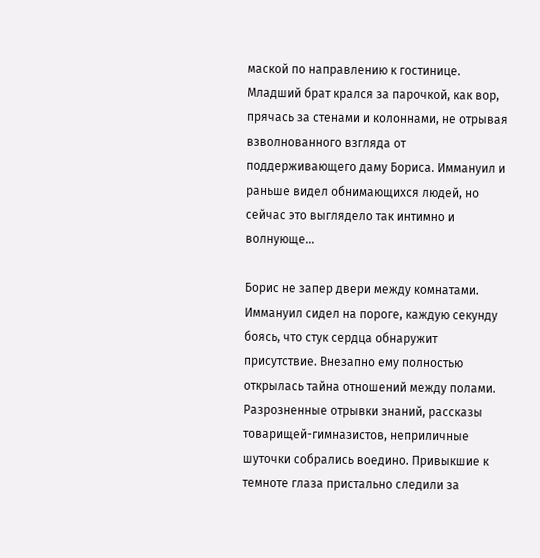маской по направлению к гостинице. Младший брат крался за парочкой, как вор, прячась за стенами и колоннами, не отрывая взволнованного взгляда от поддерживающего даму Бориса. Иммануил и раньше видел обнимающихся людей, но сейчас это выглядело так интимно и волнующе…

Борис не запер двери между комнатами. Иммануил сидел на пороге, каждую секунду боясь, что стук сердца обнаружит присутствие. Внезапно ему полностью открылась тайна отношений между полами. Разрозненные отрывки знаний, рассказы товарищей-гимназистов, неприличные шуточки собрались воедино. Привыкшие к темноте глаза пристально следили за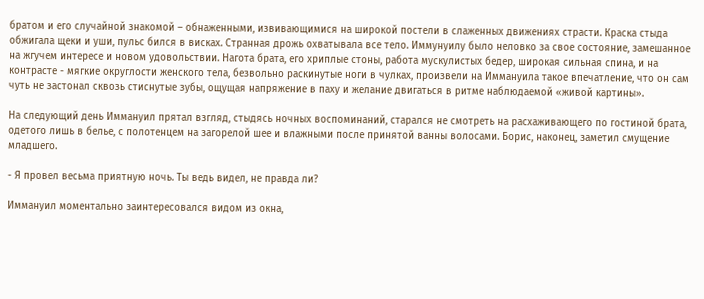братом и его случайной знакомой – обнаженными, извивающимися на широкой постели в слаженных движениях страсти. Краска стыда обжигала щеки и уши, пульс бился в висках. Странная дрожь охватывала все тело. Иммунуилу было неловко за свое состояние, замешанное на жгучем интересе и новом удовольствии. Нагота брата, его хриплые стоны, работа мускулистых бедер, широкая сильная спина, и на контрасте - мягкие округлости женского тела, безвольно раскинутые ноги в чулках, произвели на Иммануила такое впечатление, что он сам чуть не застонал сквозь стиснутые зубы, ощущая напряжение в паху и желание двигаться в ритме наблюдаемой «живой картины».

На следующий день Иммануил прятал взгляд, стыдясь ночных воспоминаний, старался не смотреть на расхаживающего по гостиной брата, одетого лишь в белье, с полотенцем на загорелой шее и влажными после принятой ванны волосами. Борис, наконец, заметил смущение младшего.

- Я провел весьма приятную ночь. Ты ведь видел, не правда ли?

Иммануил моментально заинтересовался видом из окна,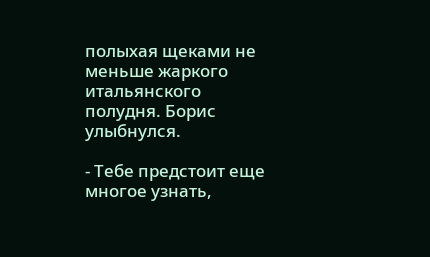полыхая щеками не меньше жаркого итальянского полудня. Борис улыбнулся.

- Тебе предстоит еще многое узнать,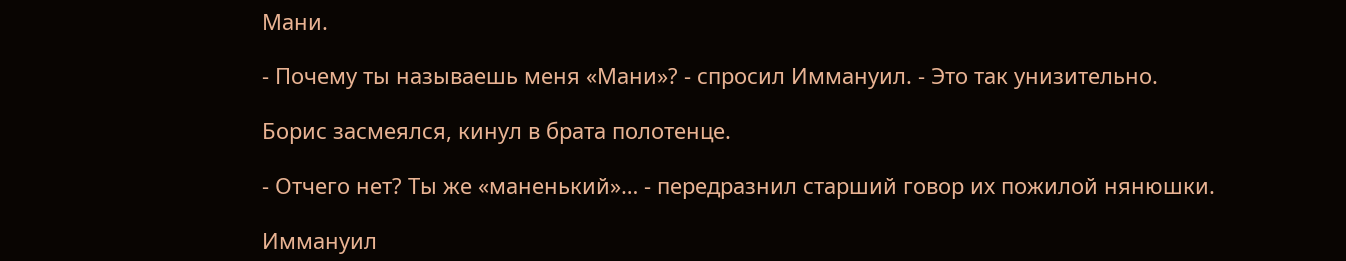Мани.

- Почему ты называешь меня «Мани»? - спросил Иммануил. - Это так унизительно.

Борис засмеялся, кинул в брата полотенце.

- Отчего нет? Ты же «маненький»… - передразнил старший говор их пожилой нянюшки.

Иммануил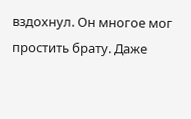вздохнул. Он многое мог простить брату. Даже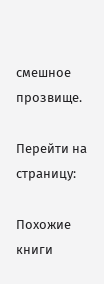смешное прозвище.

Перейти на страницу:

Похожие книги